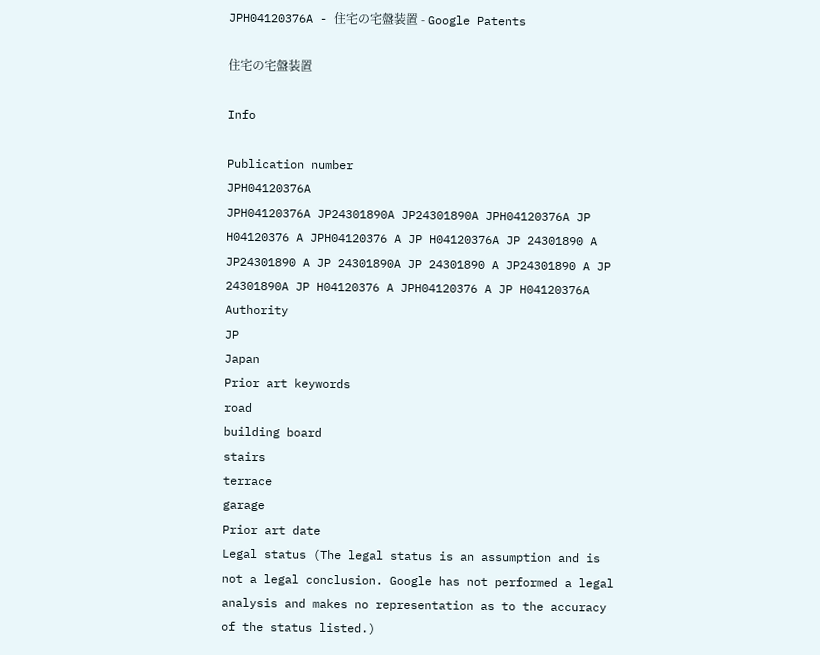JPH04120376A - 住宅の宅盤装置 - Google Patents

住宅の宅盤装置

Info

Publication number
JPH04120376A
JPH04120376A JP24301890A JP24301890A JPH04120376A JP H04120376 A JPH04120376 A JP H04120376A JP 24301890 A JP24301890 A JP 24301890A JP 24301890 A JP24301890 A JP 24301890A JP H04120376 A JPH04120376 A JP H04120376A
Authority
JP
Japan
Prior art keywords
road
building board
stairs
terrace
garage
Prior art date
Legal status (The legal status is an assumption and is not a legal conclusion. Google has not performed a legal analysis and makes no representation as to the accuracy of the status listed.)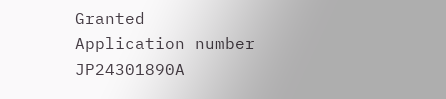Granted
Application number
JP24301890A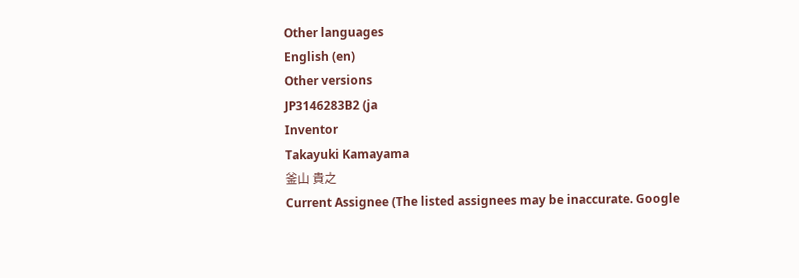Other languages
English (en)
Other versions
JP3146283B2 (ja
Inventor
Takayuki Kamayama
釜山 貴之
Current Assignee (The listed assignees may be inaccurate. Google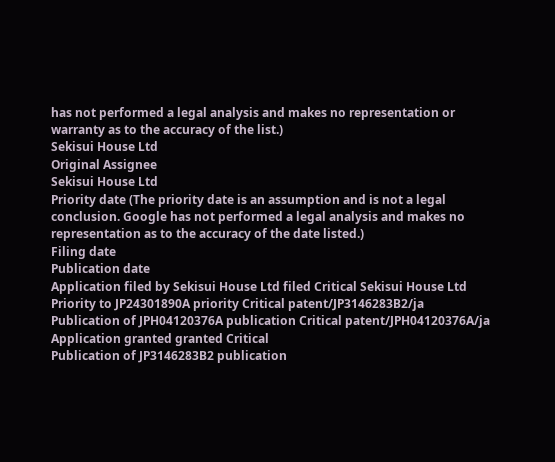has not performed a legal analysis and makes no representation or warranty as to the accuracy of the list.)
Sekisui House Ltd
Original Assignee
Sekisui House Ltd
Priority date (The priority date is an assumption and is not a legal conclusion. Google has not performed a legal analysis and makes no representation as to the accuracy of the date listed.)
Filing date
Publication date
Application filed by Sekisui House Ltd filed Critical Sekisui House Ltd
Priority to JP24301890A priority Critical patent/JP3146283B2/ja
Publication of JPH04120376A publication Critical patent/JPH04120376A/ja
Application granted granted Critical
Publication of JP3146283B2 publication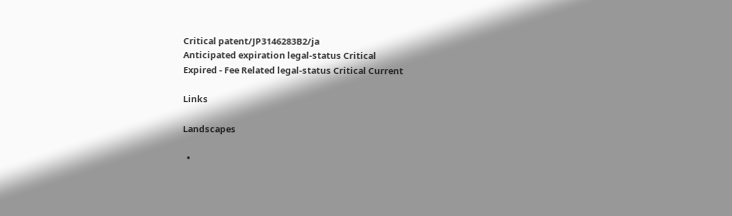Critical patent/JP3146283B2/ja
Anticipated expiration legal-status Critical
Expired - Fee Related legal-status Critical Current

Links

Landscapes

  •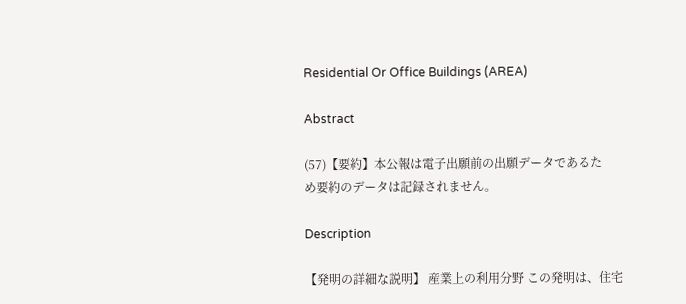Residential Or Office Buildings (AREA)

Abstract

(57)【要約】本公報は電子出願前の出願データであるた
め要約のデータは記録されません。

Description

【発明の詳細な説明】 産業上の利用分野 この発明は、住宅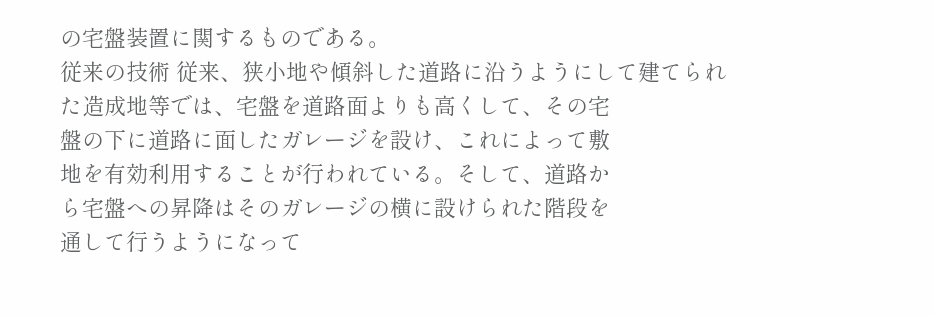の宅盤装置に関するものである。
従来の技術 従来、狭小地や傾斜した道路に沿うようにして建てられ
た造成地等では、宅盤を道路面よりも高くして、その宅
盤の下に道路に面したガレージを設け、これによって敷
地を有効利用することが行われている。そして、道路か
ら宅盤への昇降はそのガレージの横に設けられた階段を
通して行うようになって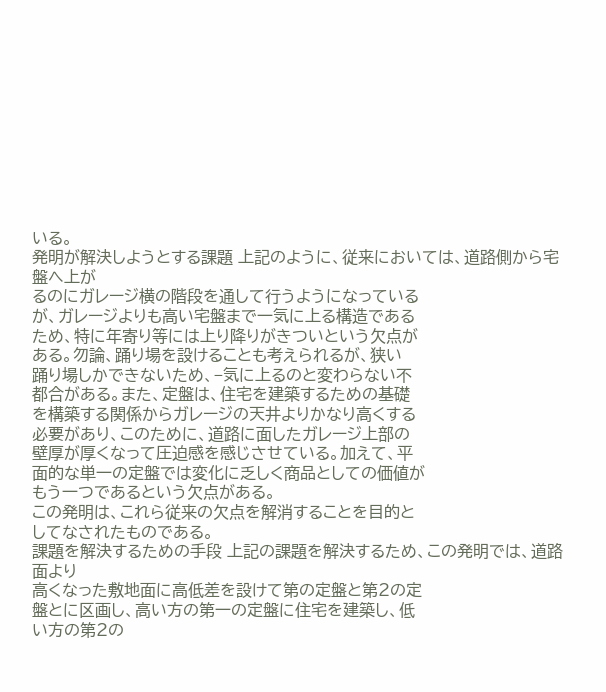いる。
発明が解決しようとする課題 上記のように、従来においては、道路側から宅盤へ上が
るのにガレージ横の階段を通して行うようになっている
が、ガレージよりも高い宅盤まで一気に上る構造である
ため、特に年寄り等には上り降りがきついという欠点が
ある。勿論、踊り場を設けることも考えられるが、狭い
踊り場しかできないため、−気に上るのと変わらない不
都合がある。また、定盤は、住宅を建築するための基礎
を構築する関係からガレージの天井よりかなり高くする
必要があり、このために、道路に面したガレージ上部の
壁厚が厚くなって圧迫感を感じさせている。加えて、平
面的な単一の定盤では変化に乏しく商品としての価値が
もう一つであるという欠点がある。
この発明は、これら従来の欠点を解消することを目的と
してなされたものである。
課題を解決するための手段 上記の課題を解決するため、この発明では、道路面より
高くなった敷地面に高低差を設けて第の定盤と第2の定
盤とに区画し、高い方の第一の定盤に住宅を建築し、低
い方の第2の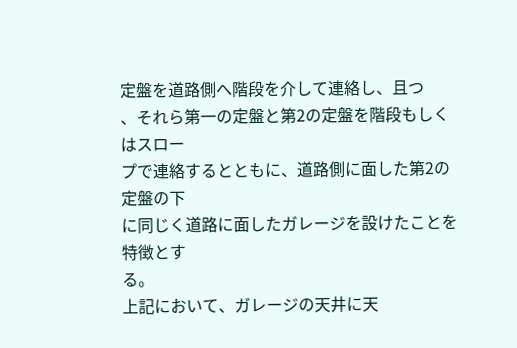定盤を道路側へ階段を介して連絡し、且つ
、それら第一の定盤と第2の定盤を階段もしくはスロー
プで連絡するとともに、道路側に面した第2の定盤の下
に同じく道路に面したガレージを設けたことを特徴とす
る。
上記において、ガレージの天井に天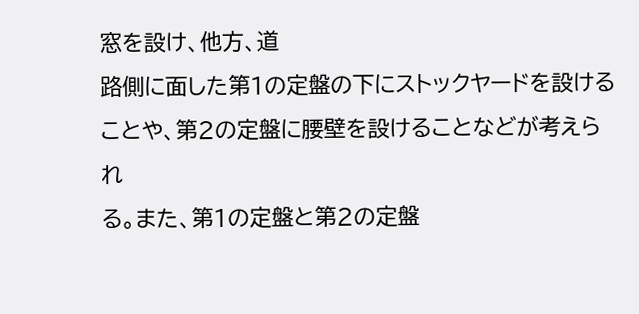窓を設け、他方、道
路側に面した第1の定盤の下にストックヤードを設ける
ことや、第2の定盤に腰壁を設けることなどが考えられ
る。また、第1の定盤と第2の定盤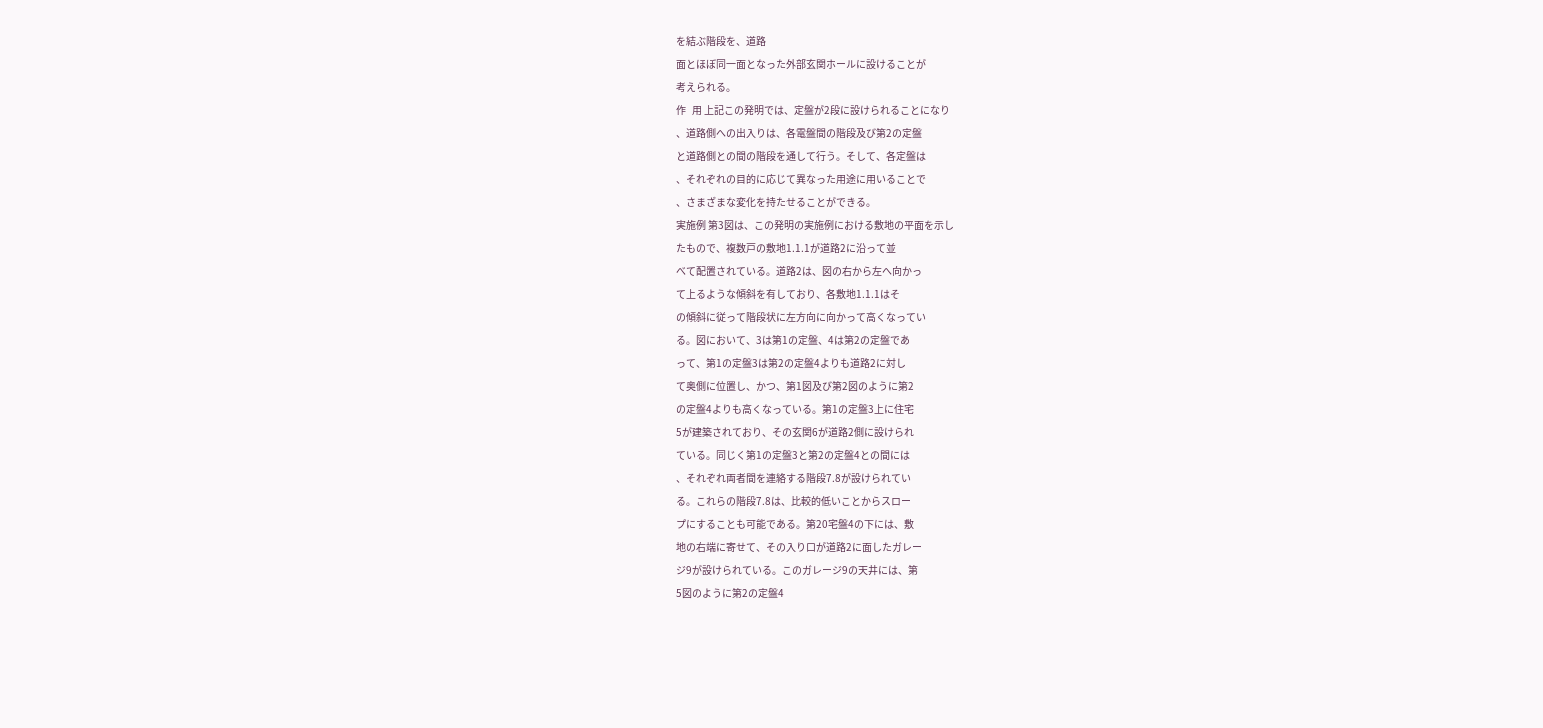を結ぶ階段を、道路
面とほぼ同一面となった外部玄関ホールに設けることが
考えられる。
作   用 上記この発明では、定盤が2段に設けられることになり
、道路側への出入りは、各電盤間の階段及び第2の定盤
と道路側との間の階段を通して行う。そして、各定盤は
、それぞれの目的に応じて異なった用途に用いることで
、さまざまな変化を持たせることができる。
実施例 第3図は、この発明の実施例における敷地の平面を示し
たもので、複数戸の敷地1.1.1が道路2に沿って並
べて配置されている。道路2は、図の右から左へ向かっ
て上るような傾斜を有しており、各敷地1.1.1はそ
の傾斜に従って階段状に左方向に向かって高くなってい
る。図において、3は第1の定盤、4は第2の定盤であ
って、第1の定盤3は第2の定盤4よりも道路2に対し
て奥側に位置し、かつ、第1図及び第2図のように第2
の定盤4よりも高くなっている。第1の定盤3上に住宅
5が建築されており、その玄関6が道路2側に設けられ
ている。同じく第1の定盤3と第2の定盤4との間には
、それぞれ両者間を連絡する階段7.8が設けられてい
る。これらの階段7.8は、比較的低いことからスロー
プにすることも可能である。第20宅盤4の下には、敷
地の右端に寄せて、その入り口が道路2に面したガレー
ジ9が設けられている。このガレージ9の天井には、第
5図のように第2の定盤4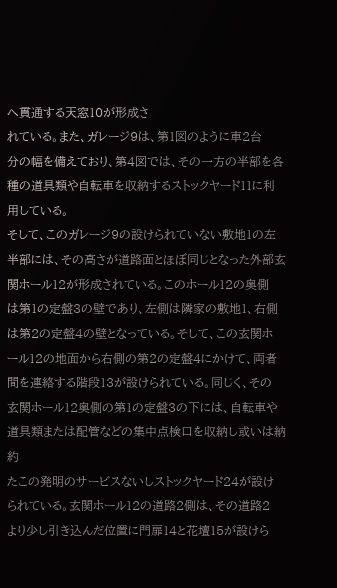へ貫通する天窓10が形成さ
れている。また、ガレージ9は、第1図のように車2台
分の幅を備えており、第4図では、その一方の半部を各
種の道具類や自転車を収納するストックヤード11に利
用している。
そして、このガレージ9の設けられていない敷地1の左
半部には、その高さが道路面とほぼ同じとなった外部玄
関ホール12が形成されている。このホール12の奥側
は第1の定盤3の壁であり、左側は隣家の敷地1、右側
は第2の定盤4の壁となっている。そして、この玄関ホ
ール12の地面から右側の第2の定盤4にかけて、両者
間を連絡する階段13が設けられている。同じく、その
玄関ホール12奥側の第1の定盤3の下には、自転車や
道具類または配管などの集中点検口を収納し或いは納約
たこの発明のサービスないしストックヤード24が設け
られている。玄関ホール12の道路2側は、その道路2
より少し引き込んだ位置に門扉14と花壇15が設けら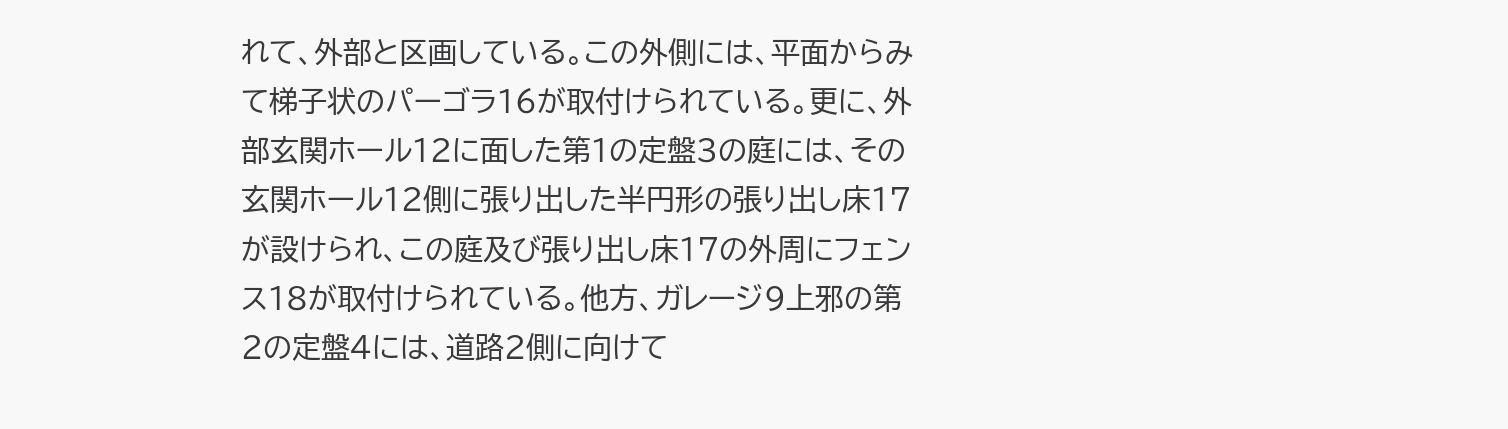れて、外部と区画している。この外側には、平面からみ
て梯子状のパーゴラ16が取付けられている。更に、外
部玄関ホール12に面した第1の定盤3の庭には、その
玄関ホール12側に張り出した半円形の張り出し床17
が設けられ、この庭及び張り出し床17の外周にフェン
ス18が取付けられている。他方、ガレージ9上邪の第
2の定盤4には、道路2側に向けて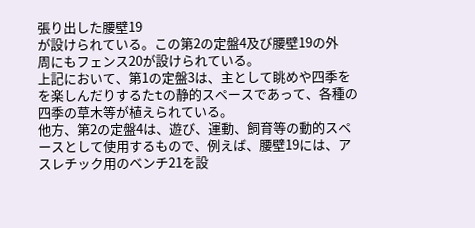張り出した腰壁19
が設けられている。この第2の定盤4及び腰壁19の外
周にもフェンス20が設けられている。
上記において、第1の定盤3は、主として眺めや四季を
を楽しんだりするたtの静的スペースであって、各種の
四季の草木等が植えられている。
他方、第2の定盤4は、遊び、運動、飼育等の動的スペ
ースとして使用するもので、例えば、腰壁19には、ア
スレチック用のベンチ21を設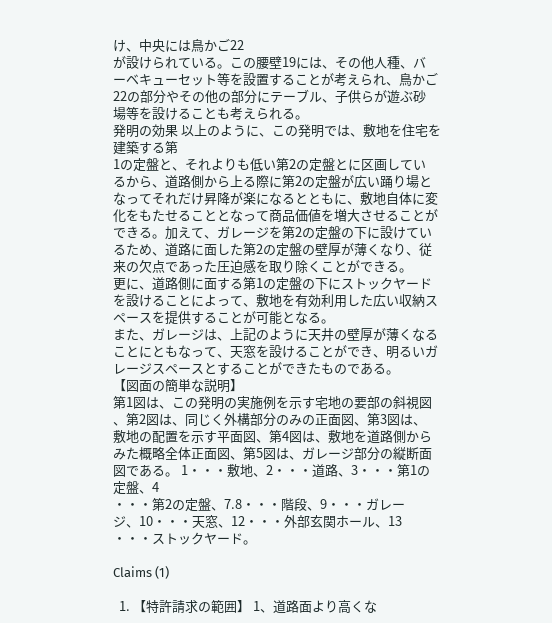け、中央には鳥かご22
が設けられている。この腰壁19には、その他人種、バ
ーベキューセット等を設置することが考えられ、鳥かご
22の部分やその他の部分にテーブル、子供らが遊ぶ砂
場等を設けることも考えられる。
発明の効果 以上のように、この発明では、敷地を住宅を建築する第
1の定盤と、それよりも低い第2の定盤とに区画してい
るから、道路側から上る際に第2の定盤が広い踊り場と
なってそれだけ昇降が楽になるとともに、敷地自体に変
化をもたせることとなって商品価値を増大させることが
できる。加えて、ガレージを第2の定盤の下に設けてい
るため、道路に面した第2の定盤の壁厚が薄くなり、従
来の欠点であった圧迫感を取り除くことができる。
更に、道路側に面する第1の定盤の下にストックヤード
を設けることによって、敷地を有効利用した広い収納ス
ペースを提供することが可能となる。
また、ガレージは、上記のように天井の壁厚が薄くなる
ことにともなって、天窓を設けることができ、明るいガ
レージスペースとすることができたものである。
【図面の簡単な説明】
第1図は、この発明の実施例を示す宅地の要部の斜視図
、第2図は、同じく外構部分のみの正面図、第3図は、
敷地の配置を示す平面図、第4図は、敷地を道路側から
みた概略全体正面図、第5図は、ガレージ部分の縦断面
図である。 1・・・敷地、2・・・道路、3・・・第1の定盤、4
・・・第2の定盤、7.8・・・階段、9・・・ガレー
ジ、10・・・天窓、12・・・外部玄関ホール、13
・・・ストックヤード。

Claims (1)

  1. 【特許請求の範囲】 1、道路面より高くな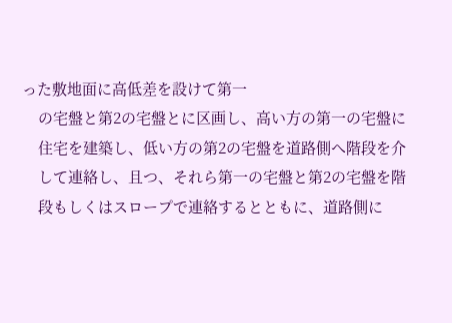った敷地面に高低差を設けて第一
    の宅盤と第2の宅盤とに区画し、高い方の第一の宅盤に
    住宅を建築し、低い方の第2の宅盤を道路側へ階段を介
    して連絡し、且つ、それら第一の宅盤と第2の宅盤を階
    段もしくはスロープで連絡するとともに、道路側に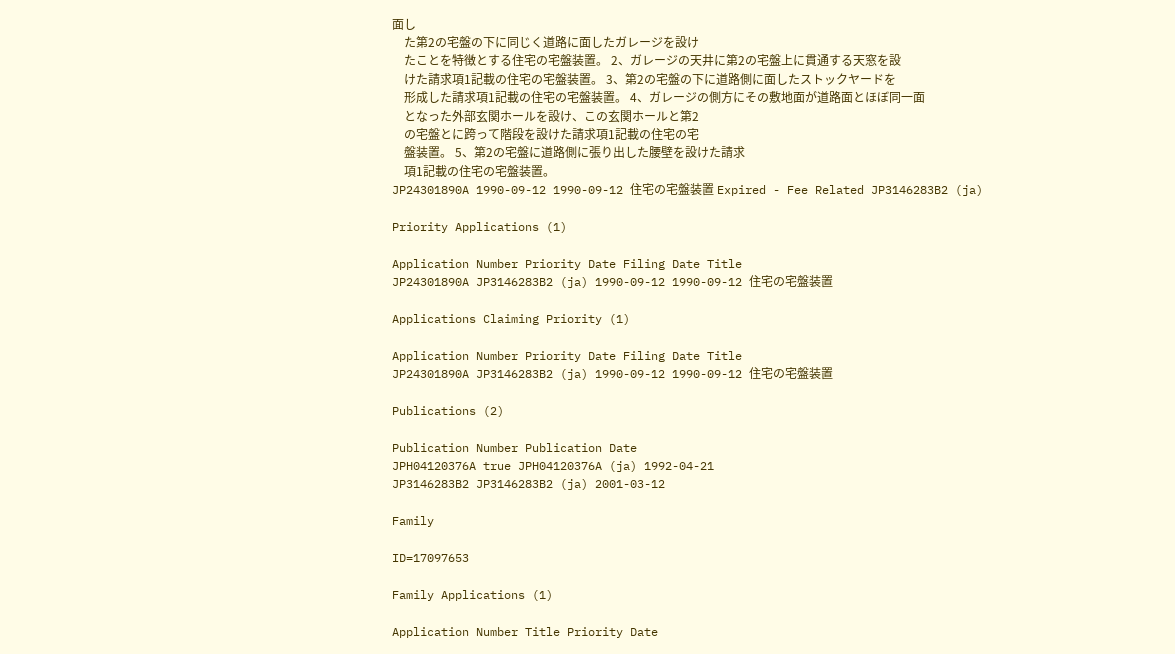面し
    た第2の宅盤の下に同じく道路に面したガレージを設け
    たことを特徴とする住宅の宅盤装置。 2、ガレージの天井に第2の宅盤上に貫通する天窓を設
    けた請求項1記載の住宅の宅盤装置。 3、第2の宅盤の下に道路側に面したストックヤードを
    形成した請求項1記載の住宅の宅盤装置。 4、ガレージの側方にその敷地面が道路面とほぼ同一面
    となった外部玄関ホールを設け、この玄関ホールと第2
    の宅盤とに跨って階段を設けた請求項1記載の住宅の宅
    盤装置。 5、第2の宅盤に道路側に張り出した腰壁を設けた請求
    項1記載の住宅の宅盤装置。
JP24301890A 1990-09-12 1990-09-12 住宅の宅盤装置 Expired - Fee Related JP3146283B2 (ja)

Priority Applications (1)

Application Number Priority Date Filing Date Title
JP24301890A JP3146283B2 (ja) 1990-09-12 1990-09-12 住宅の宅盤装置

Applications Claiming Priority (1)

Application Number Priority Date Filing Date Title
JP24301890A JP3146283B2 (ja) 1990-09-12 1990-09-12 住宅の宅盤装置

Publications (2)

Publication Number Publication Date
JPH04120376A true JPH04120376A (ja) 1992-04-21
JP3146283B2 JP3146283B2 (ja) 2001-03-12

Family

ID=17097653

Family Applications (1)

Application Number Title Priority Date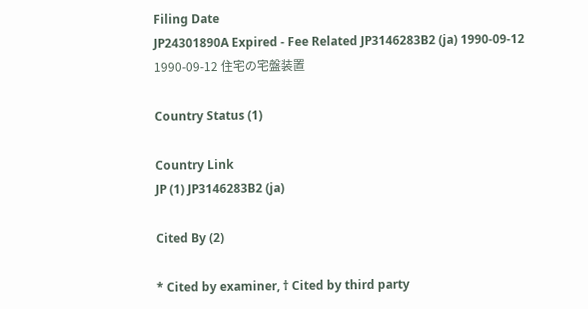Filing Date
JP24301890A Expired - Fee Related JP3146283B2 (ja) 1990-09-12 1990-09-12 住宅の宅盤装置

Country Status (1)

Country Link
JP (1) JP3146283B2 (ja)

Cited By (2)

* Cited by examiner, † Cited by third party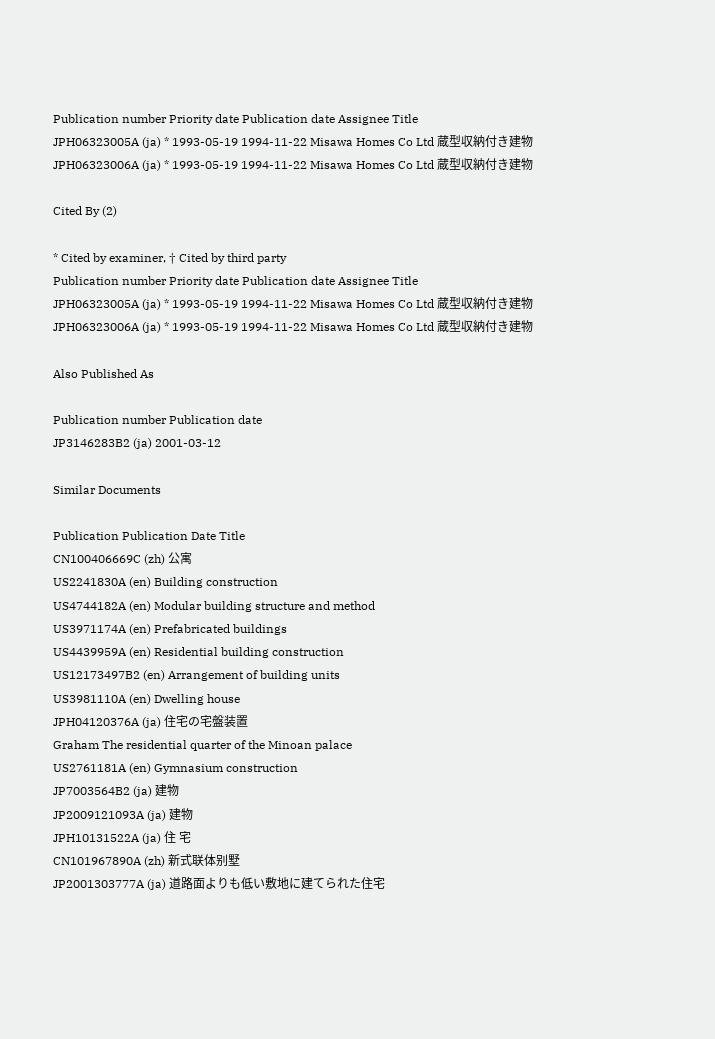Publication number Priority date Publication date Assignee Title
JPH06323005A (ja) * 1993-05-19 1994-11-22 Misawa Homes Co Ltd 蔵型収納付き建物
JPH06323006A (ja) * 1993-05-19 1994-11-22 Misawa Homes Co Ltd 蔵型収納付き建物

Cited By (2)

* Cited by examiner, † Cited by third party
Publication number Priority date Publication date Assignee Title
JPH06323005A (ja) * 1993-05-19 1994-11-22 Misawa Homes Co Ltd 蔵型収納付き建物
JPH06323006A (ja) * 1993-05-19 1994-11-22 Misawa Homes Co Ltd 蔵型収納付き建物

Also Published As

Publication number Publication date
JP3146283B2 (ja) 2001-03-12

Similar Documents

Publication Publication Date Title
CN100406669C (zh) 公寓
US2241830A (en) Building construction
US4744182A (en) Modular building structure and method
US3971174A (en) Prefabricated buildings
US4439959A (en) Residential building construction
US12173497B2 (en) Arrangement of building units
US3981110A (en) Dwelling house
JPH04120376A (ja) 住宅の宅盤装置
Graham The residential quarter of the Minoan palace
US2761181A (en) Gymnasium construction
JP7003564B2 (ja) 建物
JP2009121093A (ja) 建物
JPH10131522A (ja) 住 宅
CN101967890A (zh) 新式联体别墅
JP2001303777A (ja) 道路面よりも低い敷地に建てられた住宅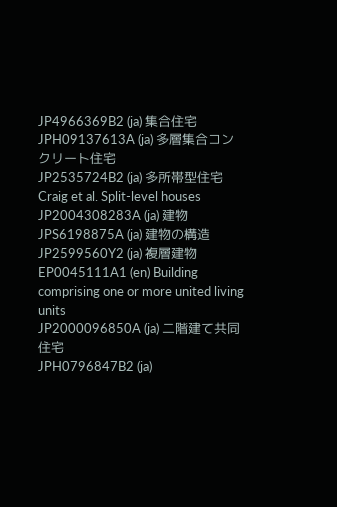JP4966369B2 (ja) 集合住宅
JPH09137613A (ja) 多層集合コンクリート住宅
JP2535724B2 (ja) 多所帯型住宅
Craig et al. Split-level houses
JP2004308283A (ja) 建物
JPS6198875A (ja) 建物の構造
JP2599560Y2 (ja) 複層建物
EP0045111A1 (en) Building comprising one or more united living units
JP2000096850A (ja) 二階建て共同住宅
JPH0796847B2 (ja)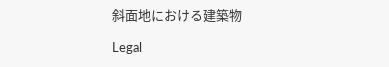斜面地における建築物

Legal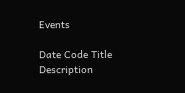Events

Date Code Title Description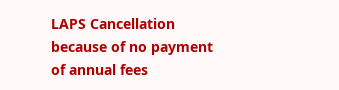LAPS Cancellation because of no payment of annual fees